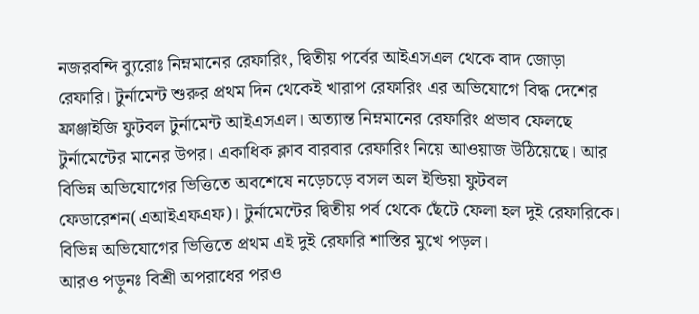নজরবন্দি ব্যুরোঃ নিম্নমানের রেফারিং, দ্বিতীয় পর্বের আইএসএল থেকে বাদ জোড়া রেফারি। টুর্নামেন্ট শুরুর প্রথম দিন থেকেই খারাপ রেফারিং এর অভিযোগে বিদ্ধ দেশের ফ্রাঞ্জাইজি ফুটবল টুর্নামেন্ট আইএসএল। অত্যান্ত নিম্নমানের রেফারিং প্রভাব ফেলছে টুর্নামেন্টের মানের উপর। একাধিক ক্লাব বারবার রেফারিং নিয়ে আওয়াজ উঠিয়েছে। আর বিভিন্ন অভিযোগের ভিত্তিতে অবশেষে নড়েচড়ে বসল অল ইন্ডিয়া ফুটবল ফেডারেশন(এআইএফএফ)। টুর্নামেন্টের দ্বিতীয় পর্ব থেকে ছেঁটে ফেলা হল দুই রেফারিকে। বিভিন্ন অভিযোগের ভিত্তিতে প্রথম এই দুই রেফারি শাস্তির মুখে পড়ল।
আরও পড়ুনঃ বিশ্রী অপরাধের পরও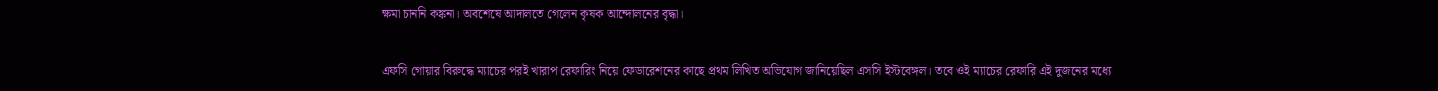ক্ষমা চাননি কঙ্কনা। অবশেষে আদালতে গেলেন কৃষক আন্দোলনের বৃদ্ধা।


এফসি গোয়ার বিরুদ্ধে ম্যাচের পরই খারাপ রেফারিং নিয়ে ফেডারেশনের কাছে প্রথম লিখিত অভিযোগ জানিয়েছিল এসসি ইস্টবেঙ্গল। তবে ওই ম্যাচের রেফারি এই দুজনের মধ্যে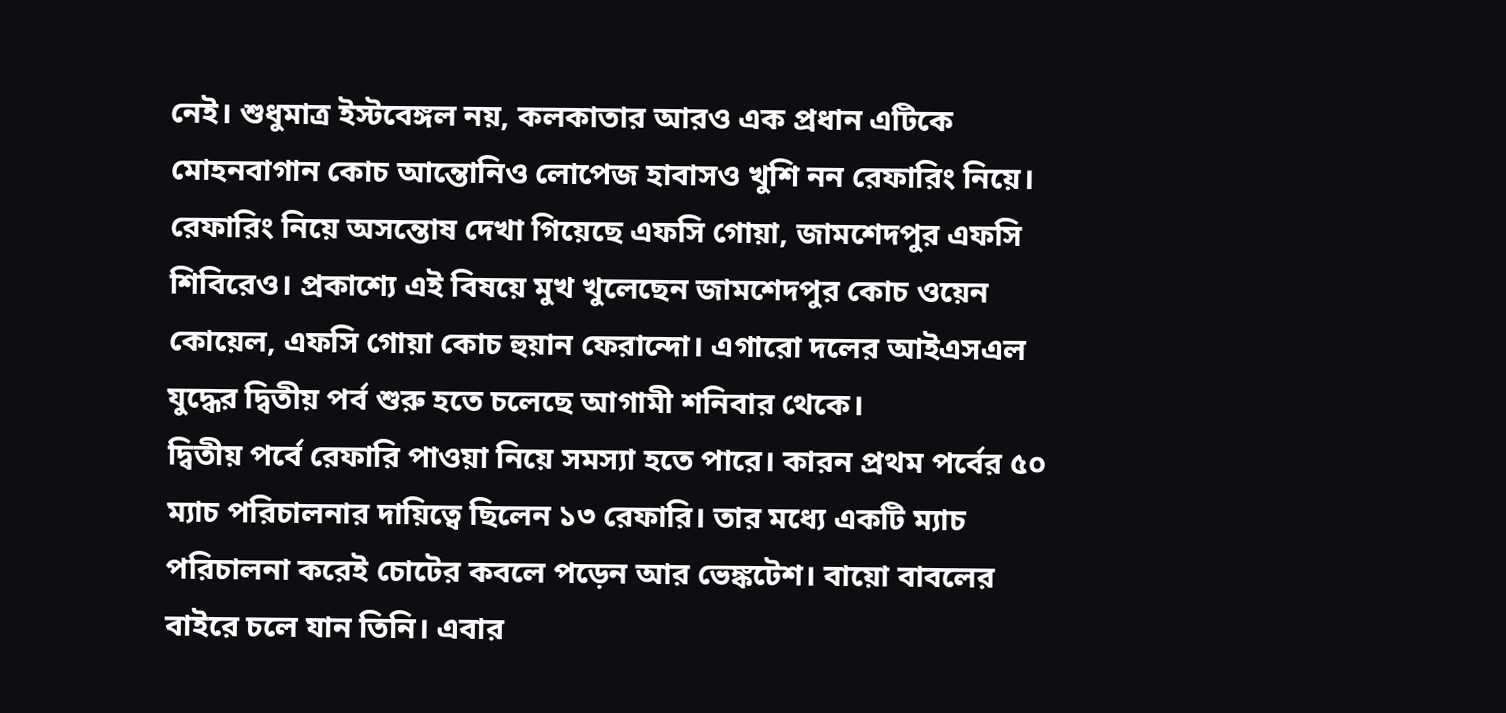নেই। শুধুমাত্র ইস্টবেঙ্গল নয়, কলকাতার আরও এক প্রধান এটিকে মোহনবাগান কোচ আন্তোনিও লোপেজ হাবাসও খুশি নন রেফারিং নিয়ে। রেফারিং নিয়ে অসন্তোষ দেখা গিয়েছে এফসি গোয়া, জামশেদপুর এফসি শিবিরেও। প্রকাশ্যে এই বিষয়ে মুখ খুলেছেন জামশেদপুর কোচ ওয়েন কোয়েল, এফসি গোয়া কোচ হুয়ান ফেরান্দো। এগারো দলের আইএসএল যুদ্ধের দ্বিতীয় পর্ব শুরু হতে চলেছে আগামী শনিবার থেকে।
দ্বিতীয় পর্বে রেফারি পাওয়া নিয়ে সমস্যা হতে পারে। কারন প্রথম পর্বের ৫০ ম্যাচ পরিচালনার দায়িত্বে ছিলেন ১৩ রেফারি। তার মধ্যে একটি ম্যাচ পরিচালনা করেই চোটের কবলে পড়েন আর ভেঙ্কটেশ। বায়ো বাবলের বাইরে চলে যান তিনি। এবার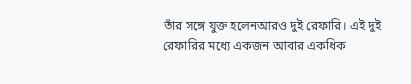তাঁর সঙ্গে যুক্ত হলেনআরও দুই রেফারি। এই দুই রেফারির মধ্যে একজন আবার একধিক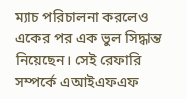ম্যাচ পরিচালনা করলেও একের পর এক ভুল সিদ্ধান্ত নিয়েছেন। সেই রেফারি সম্পর্কে এআইএফএফ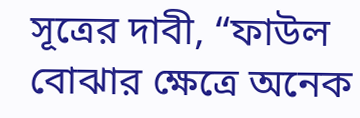সূত্রের দাবী, “ফাউল বোঝার ক্ষেত্রে অনেক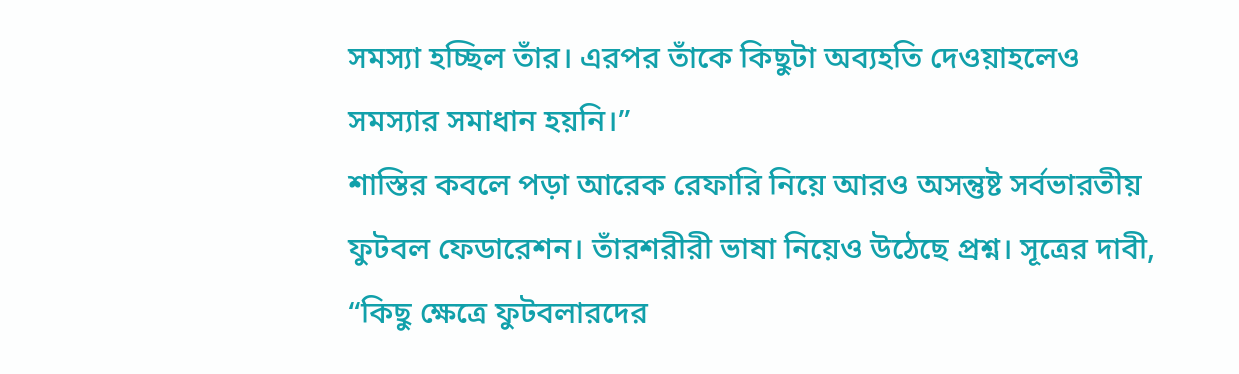সমস্যা হচ্ছিল তাঁর। এরপর তাঁকে কিছুটা অব্যহতি দেওয়াহলেও সমস্যার সমাধান হয়নি।”
শাস্তির কবলে পড়া আরেক রেফারি নিয়ে আরও অসন্তুষ্ট সর্বভারতীয় ফুটবল ফেডারেশন। তাঁরশরীরী ভাষা নিয়েও উঠেছে প্রশ্ন। সূত্রের দাবী, “কিছু ক্ষেত্রে ফুটবলারদের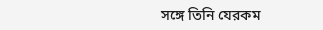সঙ্গে তিনি যেরকম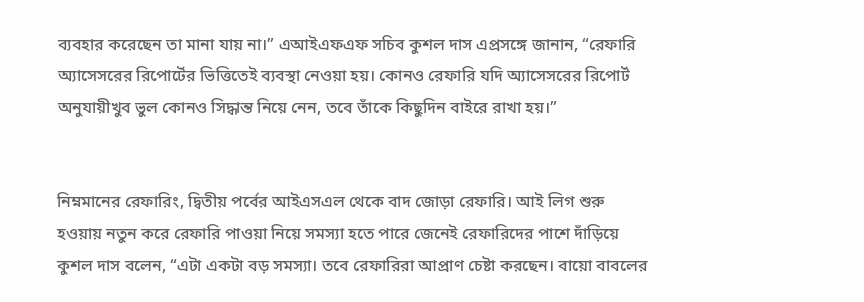ব্যবহার করেছেন তা মানা যায় না।” এআইএফএফ সচিব কুশল দাস এপ্রসঙ্গে জানান, “রেফারি অ্যাসেসরের রিপোর্টের ভিত্তিতেই ব্যবস্থা নেওয়া হয়। কোনও রেফারি যদি অ্যাসেসরের রিপোর্ট অনুযায়ীখুব ভুল কোনও সিদ্ধান্ত নিয়ে নেন, তবে তাঁকে কিছুদিন বাইরে রাখা হয়।”


নিম্নমানের রেফারিং, দ্বিতীয় পর্বের আইএসএল থেকে বাদ জোড়া রেফারি। আই লিগ শুরু হওয়ায় নতুন করে রেফারি পাওয়া নিয়ে সমস্যা হতে পারে জেনেই রেফারিদের পাশে দাঁড়িয়ে কুশল দাস বলেন, “এটা একটা বড় সমস্যা। তবে রেফারিরা আপ্রাণ চেষ্টা করছেন। বায়ো বাবলের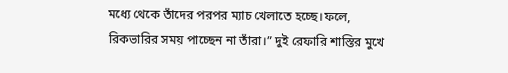মধ্যে থেকে তাঁদের পরপর ম্যাচ খেলাতে হচ্ছে।ফলে, রিকভারির সময় পাচ্ছেন না তাঁরা।” দুই রেফারি শাস্তির মুখে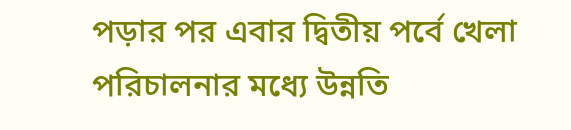পড়ার পর এবার দ্বিতীয় পর্বে খেলা পরিচালনার মধ্যে উন্নতি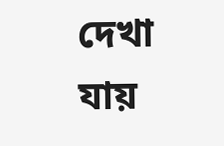দেখা যায়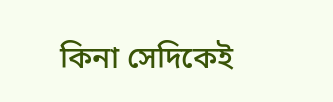কিনা সেদিকেই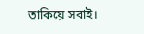তাকিয়ে সবাই।